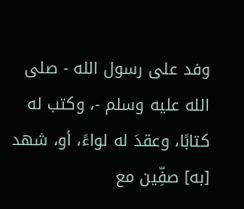وفد على رسول الله - صلى الله عليه وسلم -، وكتب له كتابًا، وعقدَ له لواءً، أو، شهد [به] صفِّين مع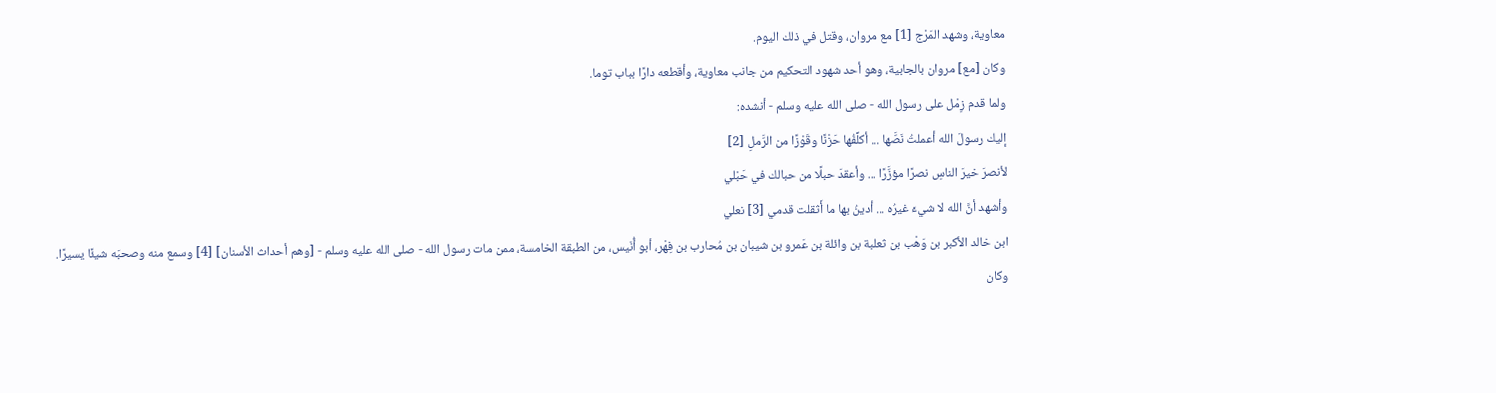معاوية، وشهد المَرْج [1] مع مروان، وقتل في ذلك اليوم.
وكان [مع] مروان بالجابية، وهو أحد شهود التحكيم من جانب معاوية، وأقطعه دارًا بباب توما.
ولما قدم زِمْل على رسول الله - صلى الله عليه وسلم - أنشده:
إليك رسولَ الله أعملتُ نَصَّها ... أكلِّفُها حَزْنًا وقَوْزًا من الرَّملِ [2]
لأنصرَ خيرَ الناسِ نصرًا مؤزَّرًا ... وأعقدَ حبلًا من حبالك في حَبْلي
وأشهد أنَّ الله لا شيءَ غيرُه ... أدينُ بها ما أَثقلت قدمي [3] نعلي
ابن خالد الأكبر بن وَهْب بن ثعلبة بن وائلة بن عَمرو بن شيبان بن مُحارب بن فِهْر، أبو أُنَيس، من الطبقة الخامسة، ممن مات رسول الله - صلى الله عليه وسلم - [وهم أحداث الأسنان] [4] وسمع منه وصحبَه شيئًا يسيرًا.
وكان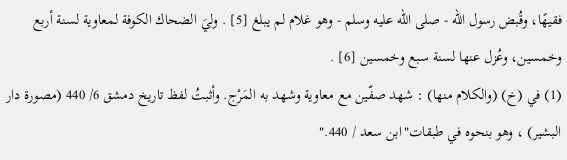فقيهًا، وقُبض رسول الله - صلى الله عليه وسلم - وهو غلام لم يبلغ [5] . وليَ الضحاك الكوفة لمعاوية لسنة أربع وخمسين، وعُزل عنها لسنة سبع وخمسين [6] .
(1) في (خ) (والكلام منها) : شهد صفّين مع معاوية وشهد به المَرْج. وأثبتُ لفظ تاريخ دمشق 6/ 440 (مصورة دار البشير) ، وهو بنحوه في طبقات"ابن سعد / 440."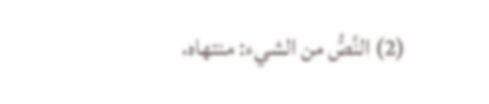(2) النَّصُّ من الشيء: منتهاه،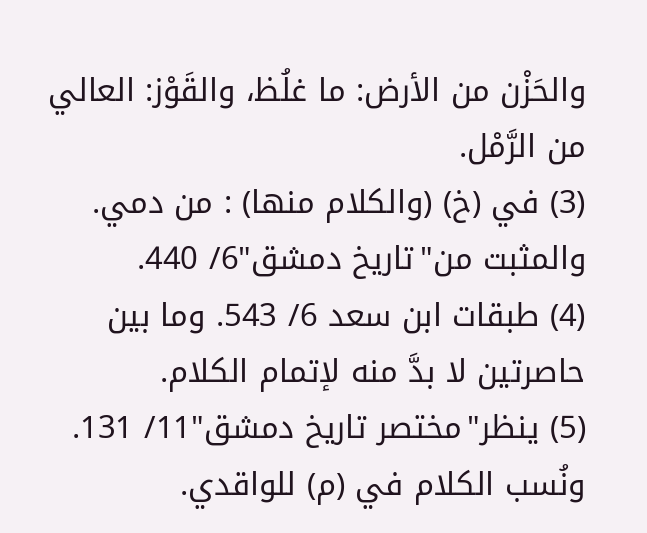والحَزْن من الأرض: ما غلُظ، والقَوْز: العالي من الرَّمْل.
(3) في (خ) (والكلام منها) : من دمي. والمثبت من"تاريخ دمشق"6/ 440.
(4) طبقات ابن سعد 6/ 543. وما بين حاصرتين لا بدَّ منه لإتمام الكلام.
(5) ينظر"مختصر تاريخ دمشق"11/ 131. ونُسب الكلام في (م) للواقدي.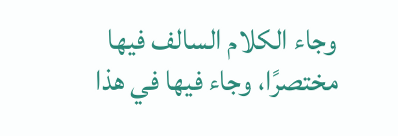وجاء الكلام السالف فيها مختصرًا، وجاء فيها في هذا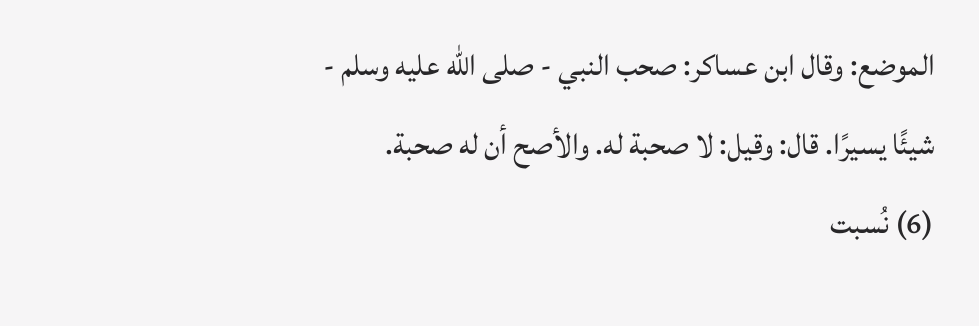الموضع: وقال ابن عساكر: صحب النبي - صلى الله عليه وسلم - شيئًا يسيرًا. قال: وقيل: لا صحبة له. والأصح أن له صحبة.
(6) نُسبت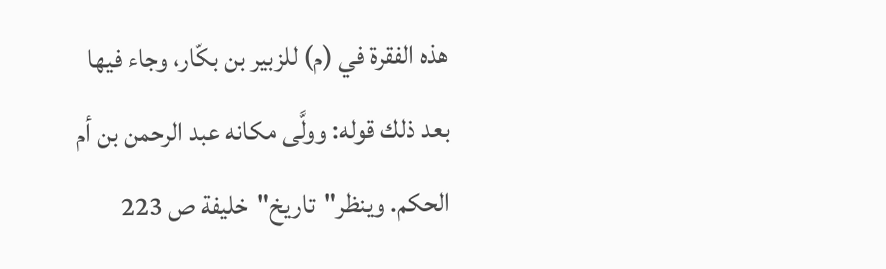هذه الفقرة في (م) للزبير بن بكّار، وجاء فيها بعد ذلك قوله: وولَّى مكانه عبد الرحمن بن أم الحكم. وينظر"تاريخ"خليفة ص 223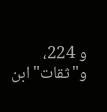و 224، و"ثقات"ابن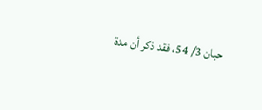حبان 3/ 54، فقد ذكر أن مدة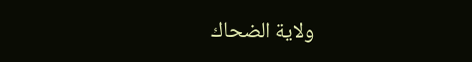ولاية الضحاك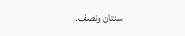سنتان ونصف.